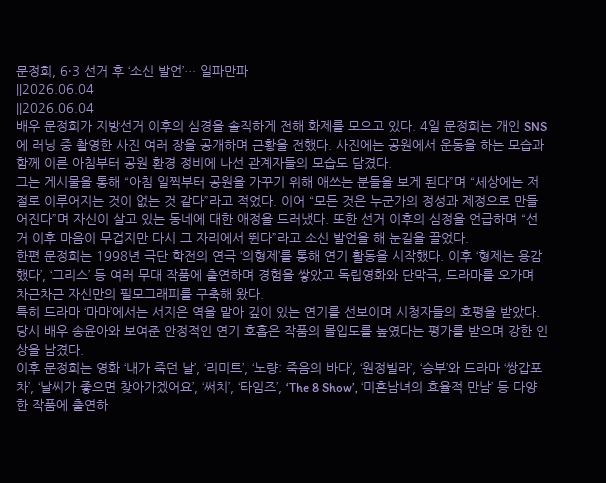문정희, 6·3 선거 후 ‘소신 발언’… 일파만파
||2026.06.04
||2026.06.04
배우 문정희가 지방선거 이후의 심경을 솔직하게 전해 화제를 모으고 있다. 4일 문정희는 개인 SNS에 러닝 중 촬영한 사진 여러 장을 공개하며 근황을 전했다. 사진에는 공원에서 운동을 하는 모습과 함께 이른 아침부터 공원 환경 정비에 나선 관계자들의 모습도 담겼다.
그는 게시물을 통해 “아침 일찍부터 공원을 가꾸기 위해 애쓰는 분들을 보게 된다”며 “세상에는 저절로 이루어지는 것이 없는 것 같다”라고 적었다. 이어 “모든 것은 누군가의 정성과 제정으로 만들어진다”며 자신이 살고 있는 동네에 대한 애정을 드러냈다. 또한 선거 이후의 심정을 언급하며 “선거 이후 마음이 무겁지만 다시 그 자리에서 뛴다”라고 소신 발언을 해 눈길을 끌었다.
한편 문정희는 1998년 극단 학전의 연극 ‘의형제’를 통해 연기 활동을 시작했다. 이후 ‘형제는 용감했다’, ‘그리스’ 등 여러 무대 작품에 출연하며 경험을 쌓았고 독립영화와 단막극, 드라마를 오가며 차근차근 자신만의 필모그래피를 구축해 왔다.
특히 드라마 ‘마마’에서는 서지은 역을 맡아 깊이 있는 연기를 선보이며 시청자들의 호평을 받았다. 당시 배우 송윤아와 보여준 안정적인 연기 호흡은 작품의 몰입도를 높였다는 평가를 받으며 강한 인상을 남겼다.
이후 문정희는 영화 ‘내가 죽던 날’, ‘리미트’, ‘노량: 죽음의 바다’, ‘원정빌라’, ‘승부’와 드라마 ‘쌍갑포차’, ‘날씨가 좋으면 찾아가겠어요’, ‘써치’, ‘타임즈’, ‘The 8 Show’, ‘미혼남녀의 효율적 만남’ 등 다양한 작품에 출연하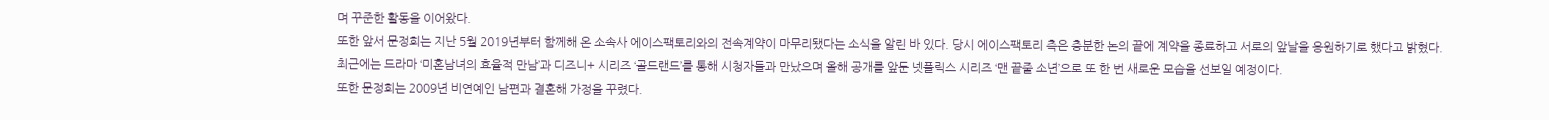며 꾸준한 활동을 이어왔다.
또한 앞서 문정희는 지난 5월 2019년부터 함께해 온 소속사 에이스팩토리와의 전속계약이 마무리됐다는 소식을 알린 바 있다. 당시 에이스팩토리 측은 충분한 논의 끝에 계약을 종료하고 서로의 앞날을 응원하기로 했다고 밝혔다.
최근에는 드라마 ‘미혼남녀의 효율적 만남’과 디즈니+ 시리즈 ‘골드랜드’를 통해 시청자들과 만났으며 올해 공개를 앞둔 넷플릭스 시리즈 ‘맨 끝줄 소년’으로 또 한 번 새로운 모습을 선보일 예정이다.
또한 문정희는 2009년 비연예인 남편과 결혼해 가정을 꾸렸다.